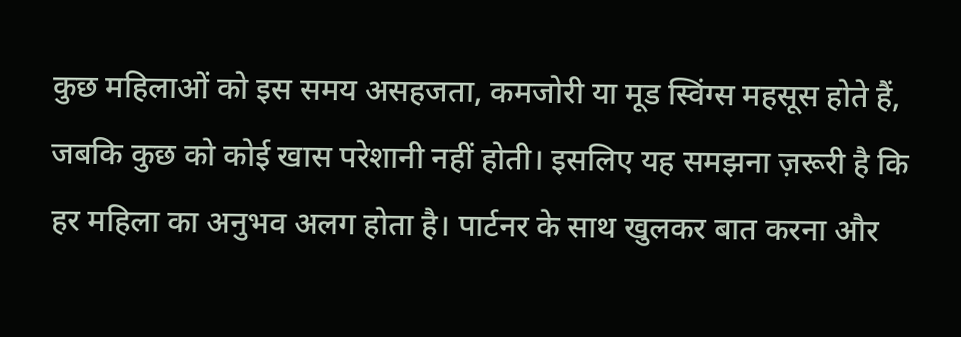कुछ महिलाओं को इस समय असहजता, कमजोरी या मूड स्विंग्स महसूस होते हैं, जबकि कुछ को कोई खास परेशानी नहीं होती। इसलिए यह समझना ज़रूरी है कि हर महिला का अनुभव अलग होता है। पार्टनर के साथ खुलकर बात करना और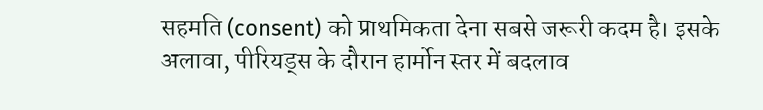सहमति (consent) को प्राथमिकता देना सबसे जरूरी कदम है। इसके अलावा, पीरियड्स के दौरान हार्मोन स्तर में बदलाव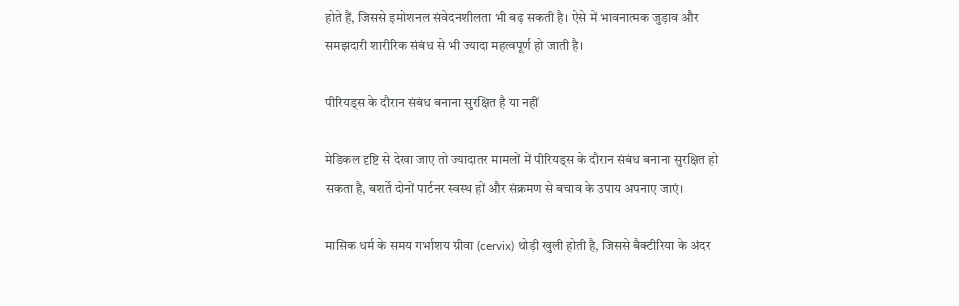होते हैं, जिससे इमोशनल संवेदनशीलता भी बढ़ सकती है। ऐसे में भावनात्मक जुड़ाव और समझदारी शारीरिक संबंध से भी ज्यादा महत्वपूर्ण हो जाती है।

पीरियड्स के दौरान संबंध बनाना सुरक्षित है या नहीं

मेडिकल दृष्टि से देखा जाए तो ज्यादातर मामलों में पीरियड्स के दौरान संबंध बनाना सुरक्षित हो सकता है, बशर्ते दोनों पार्टनर स्वस्थ हों और संक्रमण से बचाव के उपाय अपनाए जाएं।

मासिक धर्म के समय गर्भाशय ग्रीवा (cervix) थोड़ी खुली होती है, जिससे बैक्टीरिया के अंदर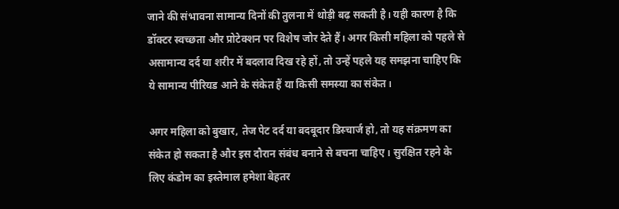जाने की संभावना सामान्य दिनों की तुलना में थोड़ी बढ़ सकती है। यही कारण है कि डॉक्टर स्वच्छता और प्रोटेक्शन पर विशेष जोर देते हैं। अगर किसी महिला को पहले से असामान्य दर्द या शरीर में बदलाव दिख रहे हों, तो उन्हें पहले यह समझना चाहिए कि ये सामान्य पीरियड आने के संकेत हैं या किसी समस्या का संकेत।

अगर महिला को बुखार, तेज पेट दर्द या बदबूदार डिस्चार्ज हो, तो यह संक्रमण का संकेत हो सकता है और इस दौरान संबंध बनाने से बचना चाहिए। सुरक्षित रहने के लिए कंडोम का इस्तेमाल हमेशा बेहतर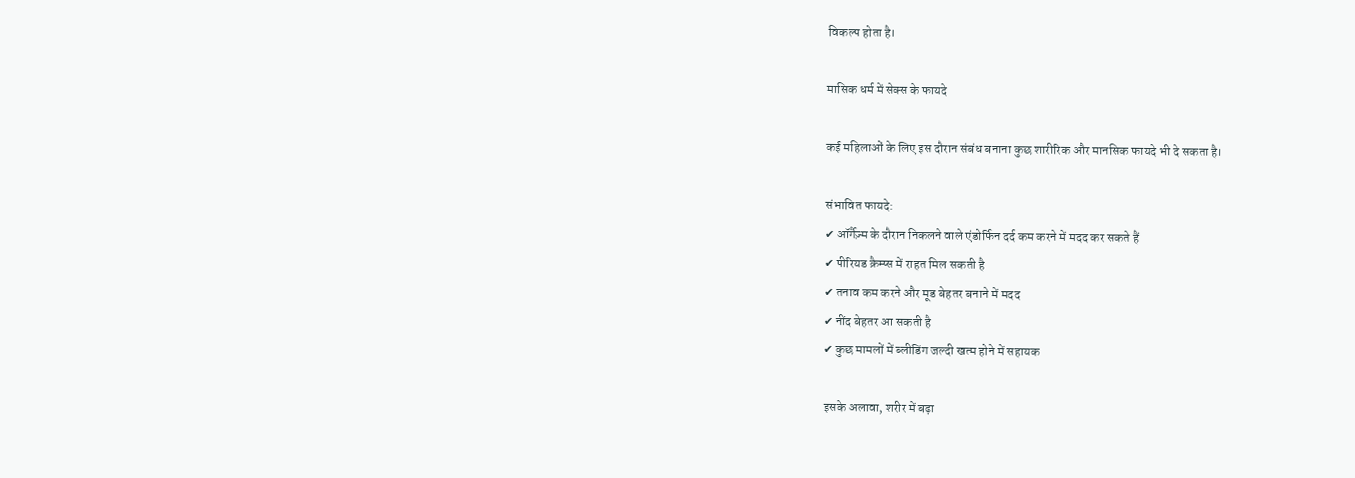विकल्प होता है।

मासिक धर्म में सेक्स के फायदे

कई महिलाओं के लिए इस दौरान संबंध बनाना कुछ शारीरिक और मानसिक फायदे भी दे सकता है।

संभावित फायदे:
✔ ऑर्गैज़्म के दौरान निकलने वाले एंडोर्फिन दर्द कम करने में मदद कर सकते हैं
✔ पीरियड क्रैम्प्स में राहत मिल सकती है
✔ तनाव कम करने और मूड बेहतर बनाने में मदद
✔ नींद बेहतर आ सकती है
✔ कुछ मामलों में ब्लीडिंग जल्दी खत्म होने में सहायक

इसके अलावा, शरीर में बढ़ा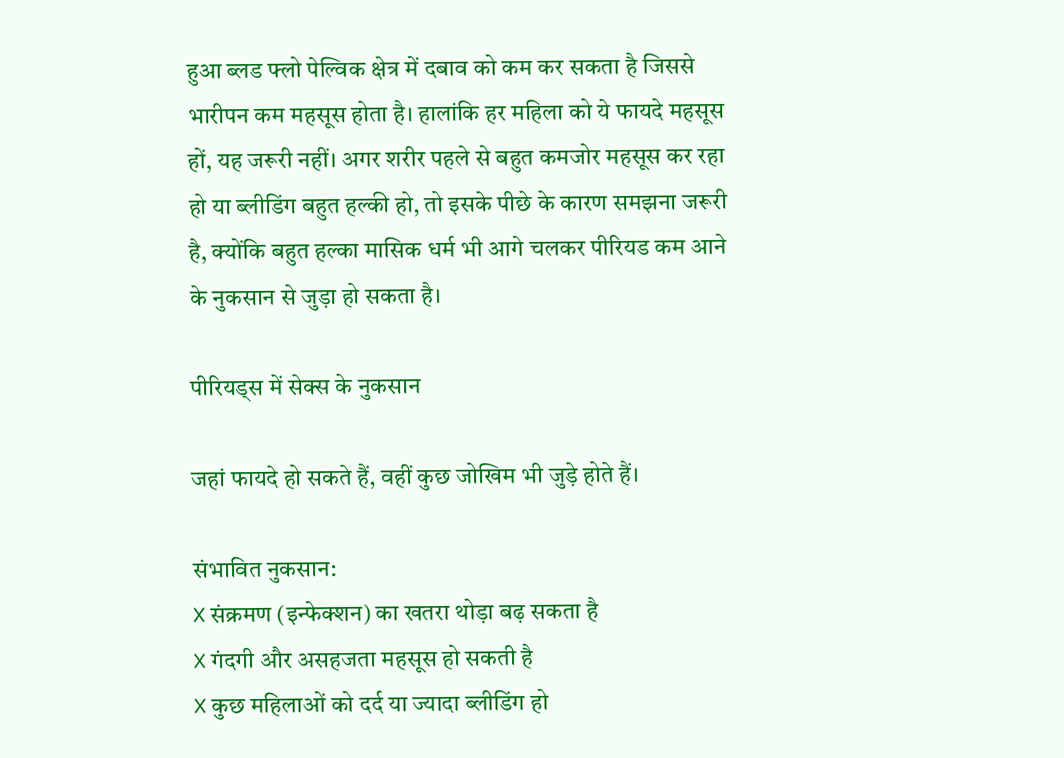हुआ ब्लड फ्लो पेल्विक क्षेत्र में दबाव को कम कर सकता है जिससे भारीपन कम महसूस होता है। हालांकि हर महिला को ये फायदे महसूस हों, यह जरूरी नहीं। अगर शरीर पहले से बहुत कमजोर महसूस कर रहा हो या ब्लीडिंग बहुत हल्की हो, तो इसके पीछे के कारण समझना जरूरी है, क्योंकि बहुत हल्का मासिक धर्म भी आगे चलकर पीरियड कम आने के नुकसान से जुड़ा हो सकता है।

पीरियड्स में सेक्स के नुकसान

जहां फायदे हो सकते हैं, वहीं कुछ जोखिम भी जुड़े होते हैं।

संभावित नुकसान:
❌ संक्रमण (इन्फेक्शन) का खतरा थोड़ा बढ़ सकता है
❌ गंदगी और असहजता महसूस हो सकती है
❌ कुछ महिलाओं को दर्द या ज्यादा ब्लीडिंग हो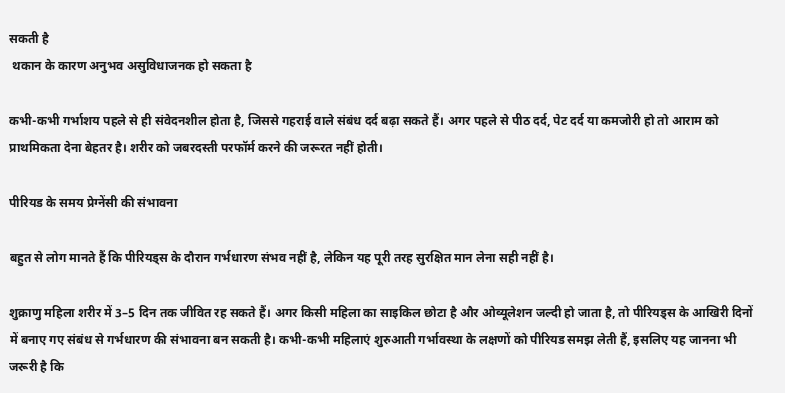सकती है
 थकान के कारण अनुभव असुविधाजनक हो सकता है

कभी-कभी गर्भाशय पहले से ही संवेदनशील होता है, जिससे गहराई वाले संबंध दर्द बढ़ा सकते हैं। अगर पहले से पीठ दर्द, पेट दर्द या कमजोरी हो तो आराम को प्राथमिकता देना बेहतर है। शरीर को जबरदस्ती परफॉर्म करने की जरूरत नहीं होती।

पीरियड के समय प्रेग्नेंसी की संभावना

बहुत से लोग मानते हैं कि पीरियड्स के दौरान गर्भधारण संभव नहीं है, लेकिन यह पूरी तरह सुरक्षित मान लेना सही नहीं है।

शुक्राणु महिला शरीर में 3–5 दिन तक जीवित रह सकते हैं। अगर किसी महिला का साइकिल छोटा है और ओव्यूलेशन जल्दी हो जाता है, तो पीरियड्स के आखिरी दिनों में बनाए गए संबंध से गर्भधारण की संभावना बन सकती है। कभी-कभी महिलाएं शुरुआती गर्भावस्था के लक्षणों को पीरियड समझ लेती हैं, इसलिए यह जानना भी जरूरी है कि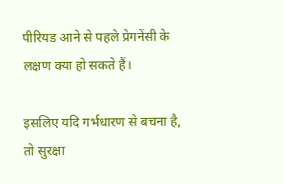पीरियड आने से पहले प्रेगनेंसी के लक्षण क्या हो सकते हैं।

इसलिए यदि गर्भधारण से बचना है, तो सुरक्षा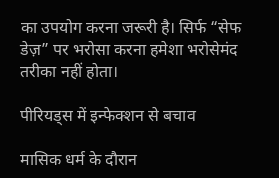का उपयोग करना जरूरी है। सिर्फ “सेफ डेज़” पर भरोसा करना हमेशा भरोसेमंद तरीका नहीं होता।

पीरियड्स में इन्फेक्शन से बचाव

मासिक धर्म के दौरान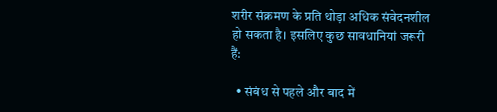शरीर संक्रमण के प्रति थोड़ा अधिक संवेदनशील हो सकता है। इसलिए कुछ सावधानियां जरूरी हैं:

  • संबंध से पहले और बाद में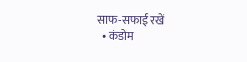साफ-सफाई रखें
  • कंडोम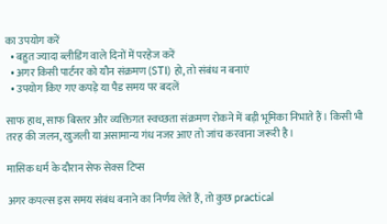का उपयोग करें
  • बहुत ज्यादा ब्लीडिंग वाले दिनों में परहेज करें
  • अगर किसी पार्टनर को यौन संक्रमण (STI) हो, तो संबंध न बनाएं
  • उपयोग किए गए कपड़े या पैड समय पर बदलें

साफ हाथ, साफ बिस्तर और व्यक्तिगत स्वच्छता संक्रमण रोकने में बड़ी भूमिका निभाते हैं। किसी भी तरह की जलन, खुजली या असामान्य गंध नजर आए तो जांच करवाना जरूरी है।

मासिक धर्म के दौरान सेफ सेक्स टिप्स

अगर कपल्स इस समय संबंध बनाने का निर्णय लेते हैं, तो कुछ practical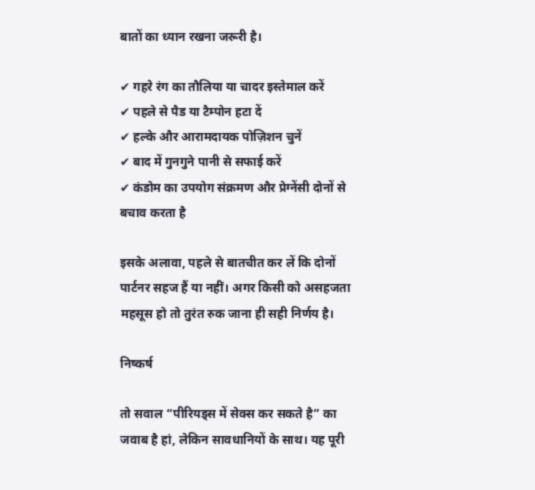बातों का ध्यान रखना जरूरी है।

✔ गहरे रंग का तौलिया या चादर इस्तेमाल करें
✔ पहले से पैड या टैम्पोन हटा दें
✔ हल्के और आरामदायक पोज़िशन चुनें
✔ बाद में गुनगुने पानी से सफाई करें
✔ कंडोम का उपयोग संक्रमण और प्रेग्नेंसी दोनों से बचाव करता है

इसके अलावा, पहले से बातचीत कर लें कि दोनों पार्टनर सहज हैं या नहीं। अगर किसी को असहजता महसूस हो तो तुरंत रुक जाना ही सही निर्णय है।

निष्कर्ष

तो सवाल “पीरियड्स में सेक्स कर सकते है” का जवाब है हां, लेकिन सावधानियों के साथ। यह पूरी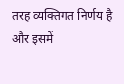तरह व्यक्तिगत निर्णय है और इसमें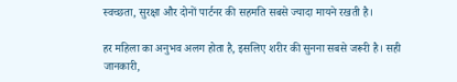स्वच्छता, सुरक्षा और दोनों पार्टनर की सहमति सबसे ज्यादा मायने रखती है।

हर महिला का अनुभव अलग होता है, इसलिए शरीर की सुनना सबसे जरूरी है। सही जानकारी,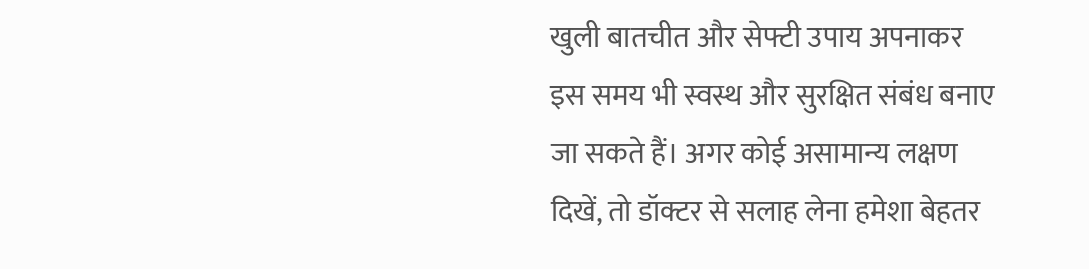खुली बातचीत और सेफ्टी उपाय अपनाकर इस समय भी स्वस्थ और सुरक्षित संबंध बनाए जा सकते हैं। अगर कोई असामान्य लक्षण दिखें, तो डॉक्टर से सलाह लेना हमेशा बेहतर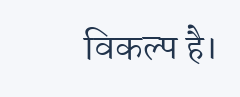विकल्प है।